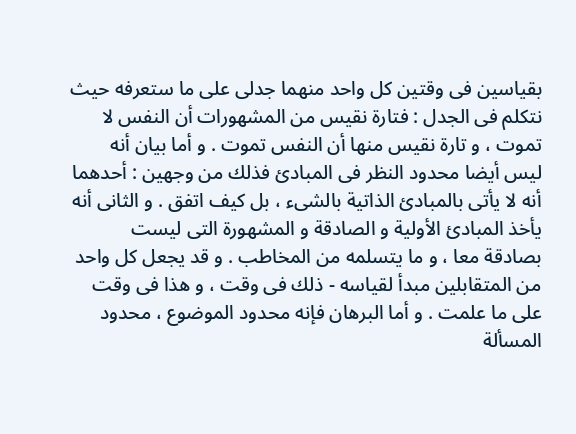بقياسين فى وقتين كل واحد منهما جدلى على ما ستعرفه حيث نتكلم فى الجدل : فتارة نقيس من المشهورات أن النفس لا تموت ، و تارة نقيس منها أن النفس تموت . و أما بيان أنه ليس أيضا محدود النظر فى المبادئ فذلك من وجهين : أحدهما أنه لا يأتى بالمبادئ الذاتية بالشىء ، بل كيف اتفق . و الثانى أنه يأخذ المبادئ الأولية و الصادقة و المشهورة التى ليست بصادقة معا ، و ما يتسلمه من المخاطب . و قد يجعل كل واحد من المتقابلين مبدأ لقياسه - ذلك فى وقت ، و هذا فى وقت على ما علمت . و أما البرهان فإنه محدود الموضوع ، محدود المسألة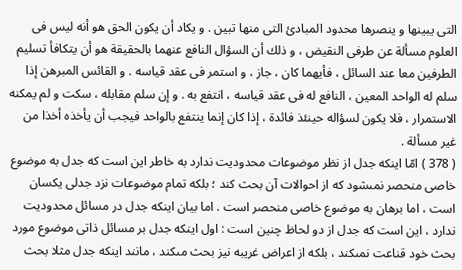التى يبينها و ينصرها محدود المبادئ التى منها تبين . و يكاد أن يكون الحق هو أنه ليس فى العلوم مسألة عن طرفى النقيض ، و ذلك أن السؤال النافع عنهما بالحقيقة هو أن يتكافأ تسليم الطرفين معا عند السائل ، فأيهما كان ، جاز ، و استمر فى عقد قياسه . و القائس المبرهن إذا سلم له الواحد المعين ، النافع له فى عقد قياسه ، انتفع به . و إن سلم مقابله ، سكت و لم يمكنه الاستمرار ، فلا يكون لسؤاله حينئذ فائدة ، إذا كان إنما ينتفع بالواحد فيجب أن يأخذه أخذا من غير مسألة .
( 378 ) امّا اينكه جدل از نظر موضوعات محدوديت ندارد به خاطر اين است كه جدل به موضوع خاصى منحصر نمىشود كه از احوالات آن بحث كند ؛ بلكه تمام موضوعات نزد جدلى يكسان است ، اما برهان به موضوع خاصى منحصر است . اما بيان اينكه جدل در مسائل محدوديت ندارد ، اين است كه جدل از دو لحاظ چنين است : اول اينكه جدل بر مسائل ذاتى موضوع مورد بحث خود قناعت نمىكند ، بلكه از اعراض غريبه نيز بحث مىكند ، مانند اينكه جدل مثلا بحث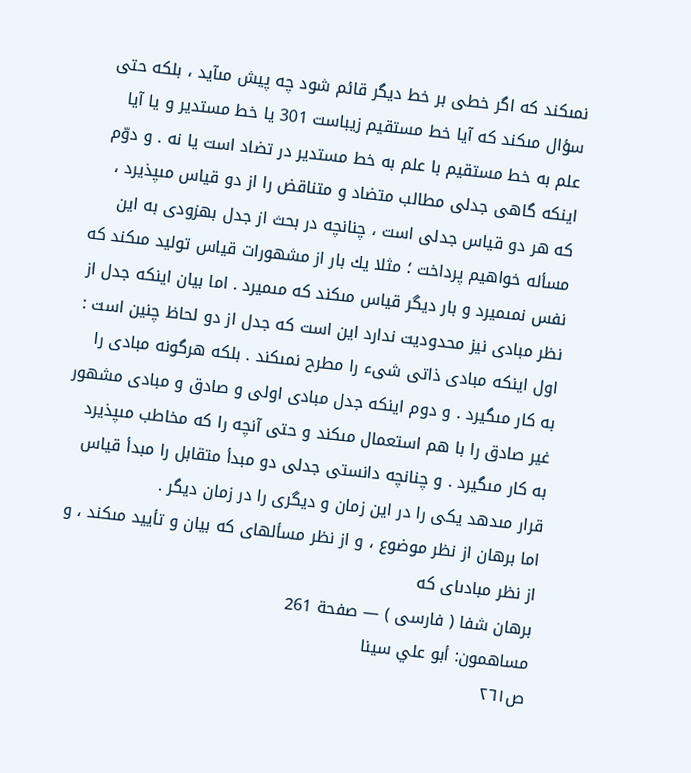نمىكند كه اگر خطى بر خط ديگر قائم شود چه پيش مىآيد ، بلكه حتى سؤال مىكند كه آيا خط مستقيم زيباست 301 يا خط مستدير و يا آيا علم به خط مستقيم با علم به خط مستدير در تضاد است يا نه . و دوّم اينكه گاهى جدلى مطالب متضاد و متناقض را از دو قياس مىپذيرد ، كه هر دو قياس جدلى است ، چنانچه در بحث از جدل بهزودى به اين مسأله خواهيم پرداخت ؛ مثلا يك بار از مشهورات قياس توليد مىكند كه نفس نمىميرد و بار ديگر قياس مىكند كه مىميرد . اما بيان اينكه جدل از نظر مبادى نيز محدوديت ندارد اين است كه جدل از دو لحاظ چنين است : اول اينكه مبادى ذاتى شىء را مطرح نمىكند . بلكه هرگونه مبادى را به كار مىگيرد . و دوم اينكه جدل مبادى اولى و صادق و مبادى مشهور غير صادق را با هم استعمال مىكند و حتى آنچه را كه مخاطب مىپذيرد به كار مىگيرد . و چنانچه دانستى جدلى دو مبدأ متقابل را مبدأ قياس قرار مىدهد يكى را در اين زمان و ديگرى را در زمان ديگر .
اما برهان از نظر موضوع ، و از نظر مسألهاى كه بيان و تأييد مىكند ، و از نظر مبادىاى كه
برهان شفا ( فارسى ) — صفحة 261
مساهمون: أبو علي سينا
ص٢٦١